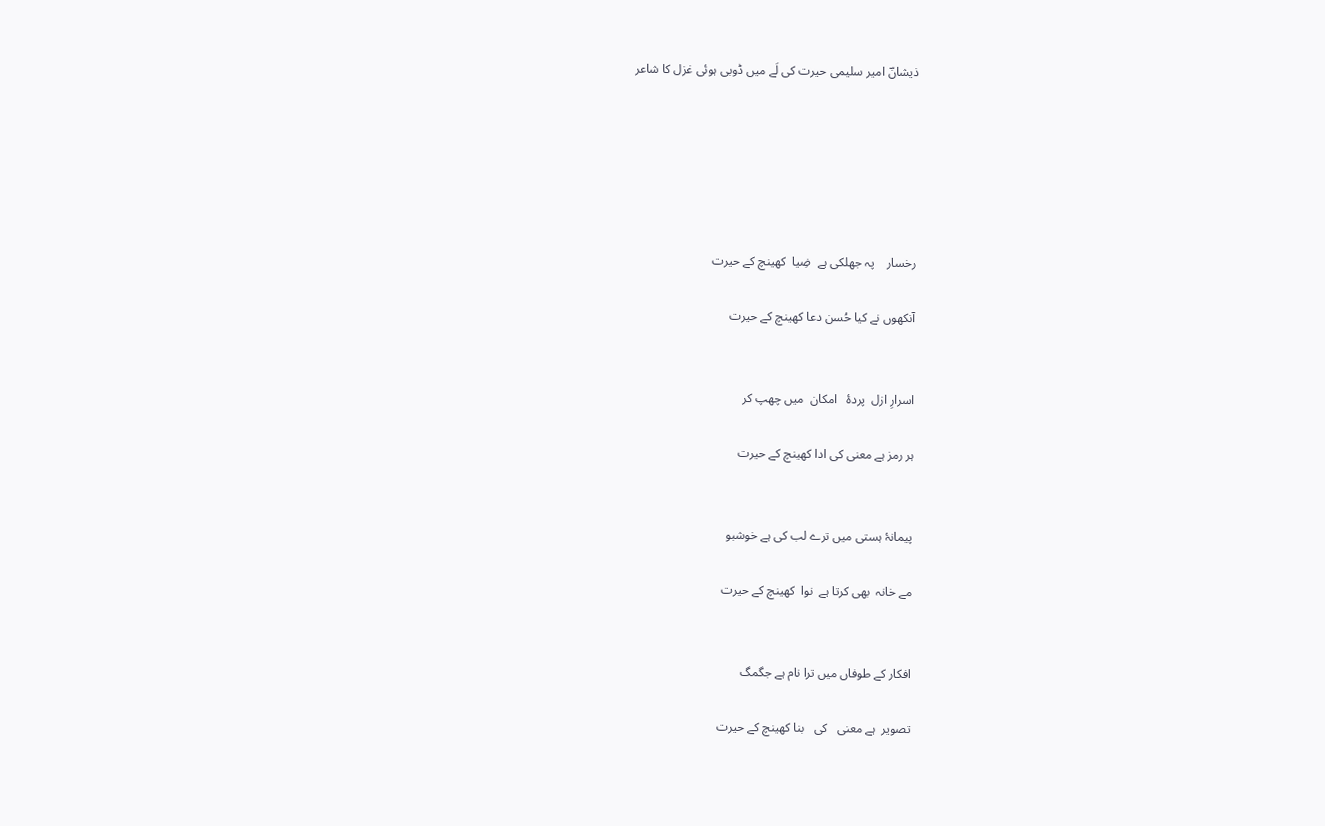ذیشانؔ امیر سلیمی حیرت کی لَے میں ڈوبی ہوئی غزل کا شاعر






رخسار    پہ جھلکی ہے  ضِیا  کھینچ کے حیرت

آنکھوں نے کیا حُسن دعا کھینچ کے حیرت


اسرارِ ازل  پردۂ   امکان  میں چھپ کر

ہر رمز ہے معنی کی ادا کھینچ کے حیرت


پیمانۂ ہستی میں ترے لب کی ہے خوشبو

مے خانہ  بھی کرتا ہے  نوا  کھینچ کے حیرت


افکار کے طوفاں میں ترا نام ہے جگمگ

تصویر  ہے معنی   کی   بنا کھینچ کے حیرت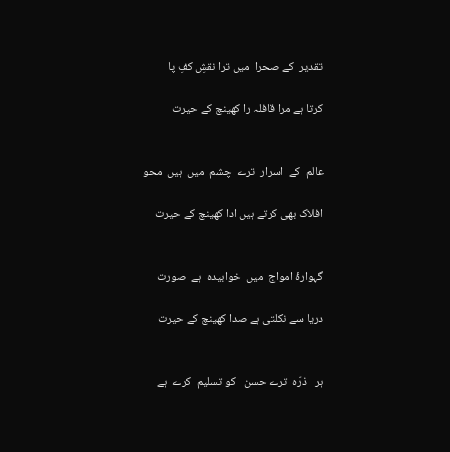تقدیر  کے صحرا  میں ترا نقشِ کفِ پا

کرتا ہے مرا قافلہ را کھینچ کے حیرت


عالم  کے  اسرار  ترے  چشم  میں  ہیں  محو

افلاک بھی کرتے ہیں ادا کھینچ کے حیرت


گہوارۂ امواج  میں  خوابیدہ  ہے  صورت

دریا سے نکلتی ہے صدا کھینچ کے حیرت


ہر   ذرّہ  ترے حسن   کو تسلیم  کرے  ہے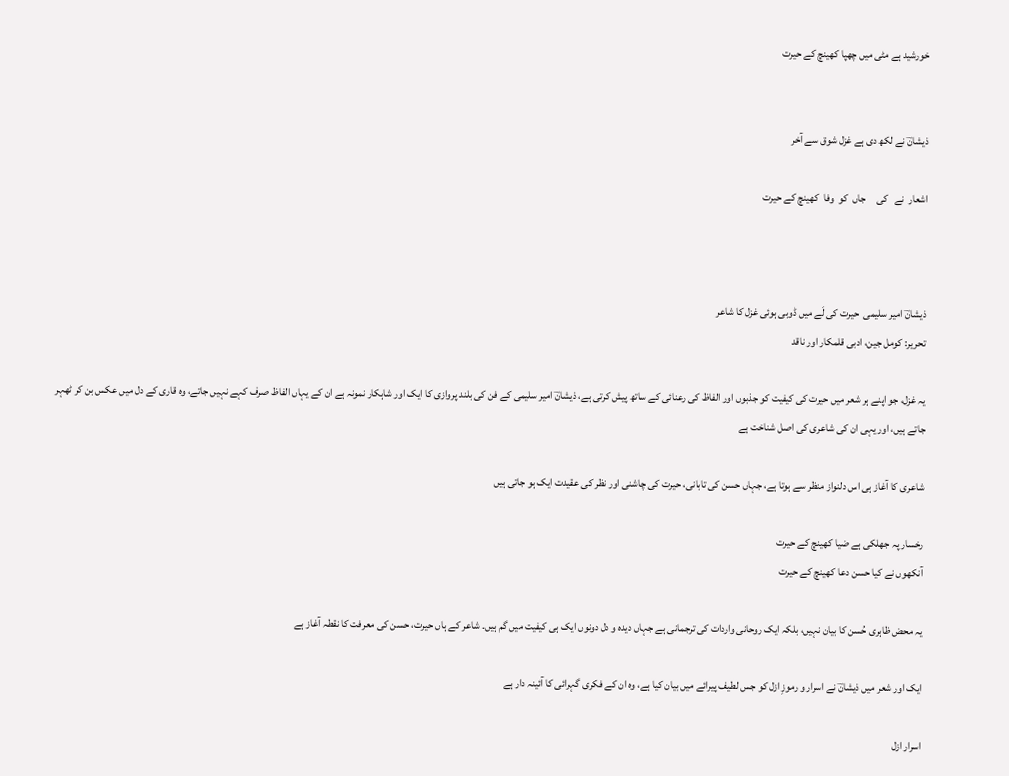خورشید ہے مٹی میں چھپا کھینچ کے حیرت


ذیشانؔ نے لکھ دی ہے غزل شوق سے آخر

اشعار  نے   کی     جاں  کو  وفا  کھینچ کے حیرت



ذیشانؔ امیر سلیمی  حیرت کی لَے میں ڈوبی ہوئی غزل کا شاعر
تحریر: کومل جین، ادبی قلمکار اور ناقد

یہ غزل، جو اپنے ہر شعر میں حیرت کی کیفیت کو جذبوں اور الفاظ کی رعنائی کے ساتھ پیش کرتی ہے، ذیشانؔ امیر سلیمی کے فن کی بلند پروازی کا ایک اور شاہکار نمونہ ہے ان کے یہاں الفاظ صرف کہے نہیں جاتے، وہ قاری کے دل میں عکس بن کر ٹھہر جاتے ہیں، اور یہی ان کی شاعری کی اصل شناخت ہے

شاعری کا آغاز ہی اس دلنواز منظر سے ہوتا ہے، جہاں حسن کی تابانی، حیرت کی چاشنی اور نظر کی عقیدت ایک ہو جاتی ہیں

رخسار پہ جھلکی ہے ضیا کھینچ کے حیرت
آنکھوں نے کیا حسن دعا کھینچ کے حیرت

یہ محض ظاہری حُسن کا بیان نہیں، بلکہ ایک روحانی واردات کی ترجمانی ہے جہاں دیدہ و دل دونوں ایک ہی کیفیت میں گم ہیں۔ شاعر کے ہاں حیرت، حسن کی معرفت کا نقطہ آغاز ہے

ایک اور شعر میں ذیشانؔ نے اسرار و رموزِ ازل کو جس لطیف پیرائے میں بیان کیا ہے، وہ ان کے فکری گہرائی کا آئینہ دار ہے

اسرار ازل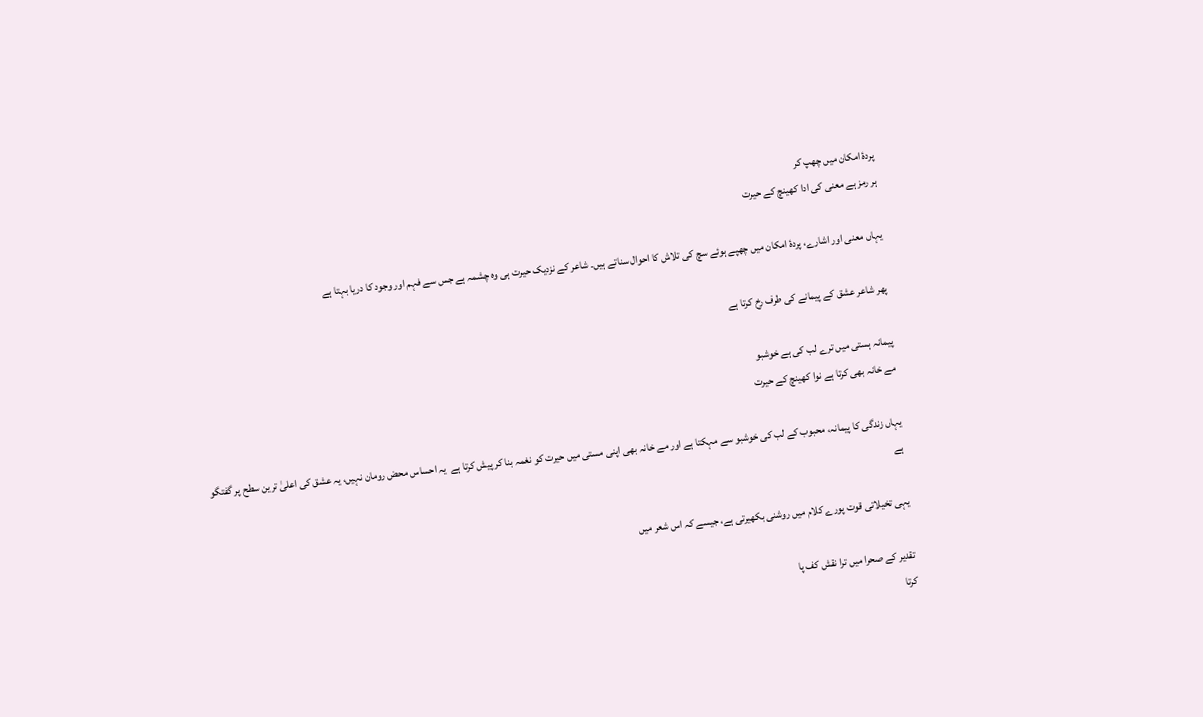پردۂ امکان میں چھپ کر
ہر رمز ہے معنی کی ادا کھینچ کے حیرت

یہاں معنی اور اشارے، پردۂ امکان میں چھپے ہوئے سچ کی تلاش کا احوال سناتے ہیں۔ شاعر کے نزدیک حیرت ہی وہ چشمہ ہے جس سے فہم اور وجود کا دریا بہتا ہے

پھر شاعر عشق کے پیمانے کی طرف رخ کرتا ہے

پیمانہ ہستی میں ترے لب کی ہے خوشبو
مے خانہ بھی کرتا ہے نوا کھینچ کے حیرت

یہاں زندگی کا پیمانہ، محبوب کے لب کی خوشبو سے مہکتا ہے اور مے خانہ بھی اپنی مستی میں حیرت کو نغمہ بنا کر پیش کرتا ہے  یہ احساس محض رومان نہیں، یہ عشق کی اعلیٰ ترین سطح پر گفتگو ہے

یہی تخیلاتی قوت پورے کلام میں روشنی بکھیرتی ہے، جیسے کہ اس شعر میں

تقدیر کے صحرا میں ترا نقش کف پا
کرتا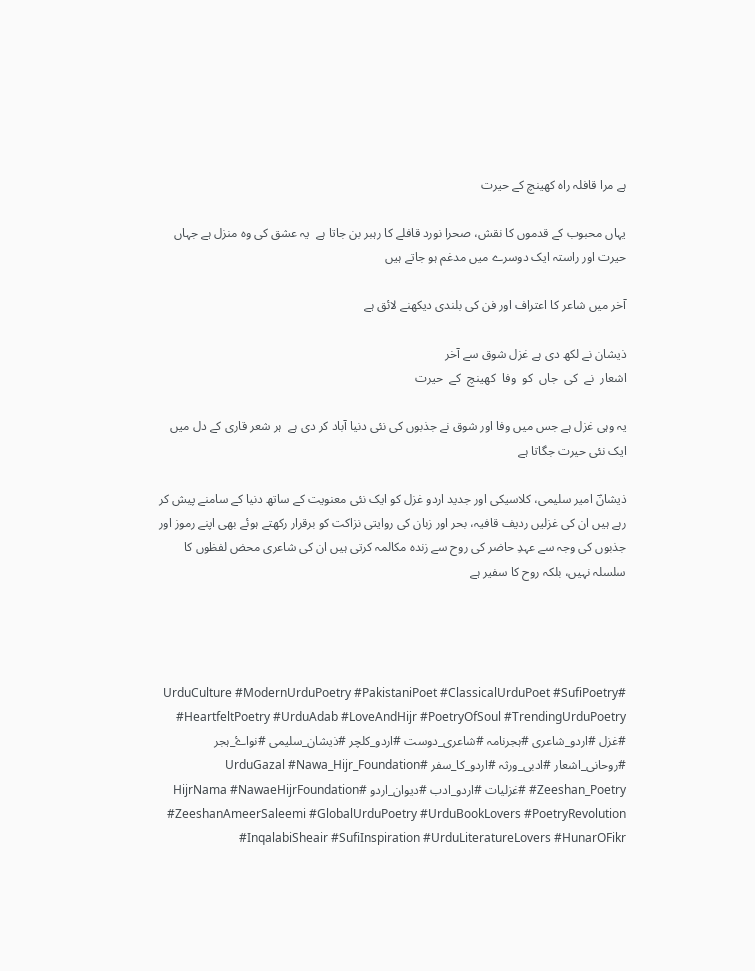ہے مرا قافلہ راہ کھینچ کے حیرت

یہاں محبوب کے قدموں کا نقش، صحرا نورد قافلے کا رہبر بن جاتا ہے  یہ عشق کی وہ منزل ہے جہاں حیرت اور راستہ ایک دوسرے میں مدغم ہو جاتے ہیں

آخر میں شاعر کا اعتراف اور فن کی بلندی دیکھنے لائق ہے

ذیشان نے لکھ دی ہے غزل شوق سے آخر
اشعار  نے  کی  جاں  کو  وفا  کھینچ  کے  حیرت

یہ وہی غزل ہے جس میں وفا اور شوق نے جذبوں کی نئی دنیا آباد کر دی ہے  ہر شعر قاری کے دل میں ایک نئی حیرت جگاتا ہے

ذیشانؔ امیر سلیمی، کلاسیکی اور جدید اردو غزل کو ایک نئی معنویت کے ساتھ دنیا کے سامنے پیش کر رہے ہیں ان کی غزلیں ردیف قافیہ، بحر اور زبان کی روایتی نزاکت کو برقرار رکھتے ہوئے بھی اپنے رموز اور جذبوں کی وجہ سے عہدِ حاضر کی روح سے زندہ مکالمہ کرتی ہیں ان کی شاعری محض لفظوں کا سلسلہ نہیں، بلکہ روح کا سفیر ہے




#UrduCulture #ModernUrduPoetry #PakistaniPoet #ClassicalUrduPoet #SufiPoetry #HeartfeltPoetry #UrduAdab #LoveAndHijr #PoetryOfSoul #TrendingUrduPoetry #غزل #اردو_شاعری #ہجرنامہ #شاعری_دوست #اردو_کلچر #ذیشان_سلیمی #نواۓ_ہجر #روحانی_اشعار #ادبی_ورثہ #اردو_کا_سفر #UrduGazal #Nawa_Hijr_Foundation #Zeeshan_Poetry #غزلیات #اردو_ادب #دیوان_اردو #HijrNama #NawaeHijrFoundation #ZeeshanAmeerSaleemi #GlobalUrduPoetry #UrduBookLovers #PoetryRevolution #InqalabiSheair #SufiInspiration #UrduLiteratureLovers #HunarOFikr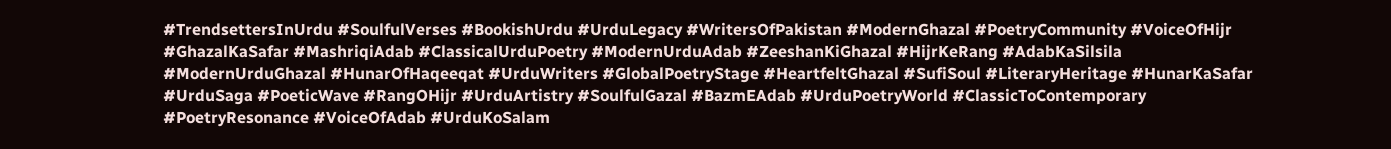#TrendsettersInUrdu #SoulfulVerses #BookishUrdu #UrduLegacy #WritersOfPakistan #ModernGhazal #PoetryCommunity #VoiceOfHijr #GhazalKaSafar #MashriqiAdab #ClassicalUrduPoetry #ModernUrduAdab #ZeeshanKiGhazal #HijrKeRang #AdabKaSilsila #ModernUrduGhazal #HunarOfHaqeeqat #UrduWriters #GlobalPoetryStage #HeartfeltGhazal #SufiSoul #LiteraryHeritage #HunarKaSafar #UrduSaga #PoeticWave #RangOHijr #UrduArtistry #SoulfulGazal #BazmEAdab #UrduPoetryWorld #ClassicToContemporary #PoetryResonance #VoiceOfAdab #UrduKoSalam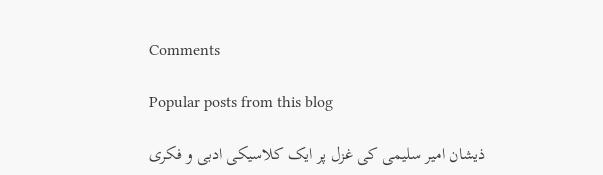Comments

Popular posts from this blog

ذیشان امیر سلیمی کی غزل پر ایک کلاسیکی ادبی و فکری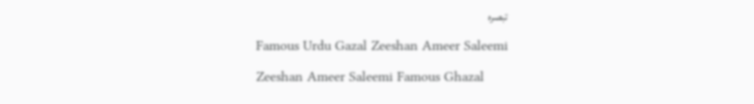تبصرہ

Famous Urdu Gazal Zeeshan Ameer Saleemi

Zeeshan Ameer Saleemi Famous Ghazal